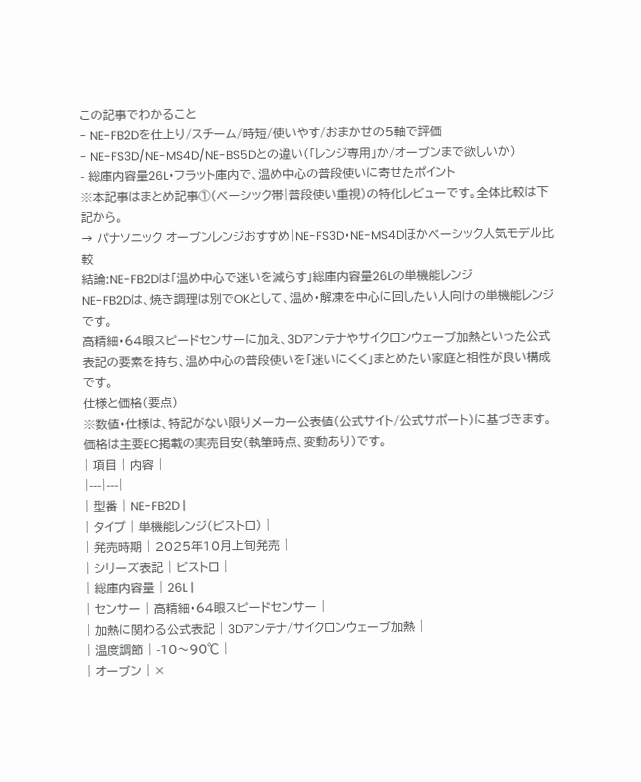この記事でわかること
- NE-FB2Dを仕上り/スチーム/時短/使いやす/おまかせの5軸で評価
- NE-FS3D/NE-MS4D/NE-BS5Dとの違い(「レンジ専用」か/オーブンまで欲しいか)
- 総庫内容量26L・フラット庫内で、温め中心の普段使いに寄せたポイント
※本記事はまとめ記事①(ベーシック帯|普段使い重視)の特化レビューです。全体比較は下記から。
→ パナソニック オーブンレンジおすすめ|NE-FS3D・NE-MS4Dほかベーシック人気モデル比較
結論:NE-FB2Dは「温め中心で迷いを減らす」総庫内容量26Lの単機能レンジ
NE-FB2Dは、焼き調理は別でOKとして、温め・解凍を中心に回したい人向けの単機能レンジです。
高精細・64眼スピードセンサーに加え、3Dアンテナやサイクロンウェーブ加熱といった公式表記の要素を持ち、温め中心の普段使いを「迷いにくく」まとめたい家庭と相性が良い構成です。
仕様と価格(要点)
※数値・仕様は、特記がない限りメーカー公表値(公式サイト/公式サポート)に基づきます。価格は主要EC掲載の実売目安(執筆時点、変動あり)です。
| 項目 | 内容 |
|---|---|
| 型番 | NE-FB2D |
| タイプ | 単機能レンジ(ビストロ) |
| 発売時期 | 2025年10月上旬発売 |
| シリーズ表記 | ビストロ |
| 総庫内容量 | 26L |
| センサー | 高精細・64眼スピードセンサー |
| 加熱に関わる公式表記 | 3Dアンテナ/サイクロンウェーブ加熱 |
| 温度調節 | -10〜90℃ |
| オーブン | ×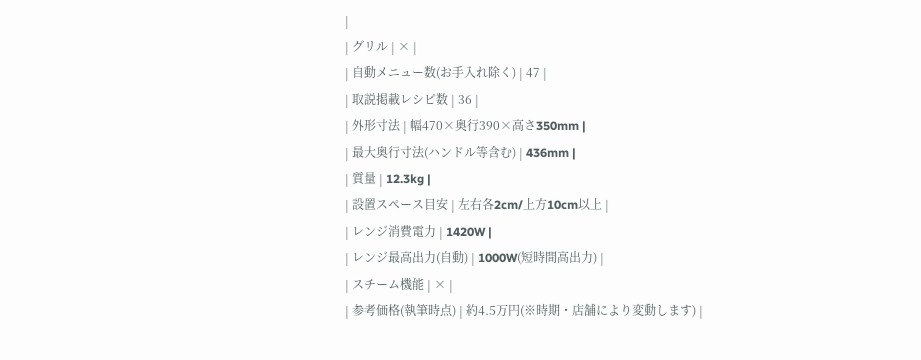|
| グリル | × |
| 自動メニュー数(お手入れ除く) | 47 |
| 取説掲載レシピ数 | 36 |
| 外形寸法 | 幅470×奥行390×高さ350mm |
| 最大奥行寸法(ハンドル等含む) | 436mm |
| 質量 | 12.3kg |
| 設置スペース目安 | 左右各2cm/上方10cm以上 |
| レンジ消費電力 | 1420W |
| レンジ最高出力(自動) | 1000W(短時間高出力) |
| スチーム機能 | × |
| 参考価格(執筆時点) | 約4.5万円(※時期・店舗により変動します) |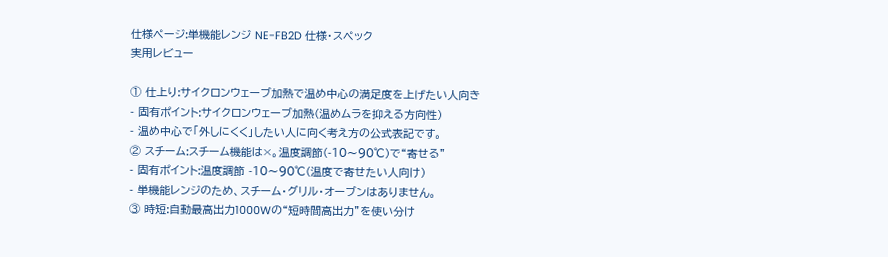仕様ページ:単機能レンジ NE-FB2D 仕様・スペック
実用レビュー

① 仕上り:サイクロンウェーブ加熱で温め中心の満足度を上げたい人向き
- 固有ポイント:サイクロンウェーブ加熱(温めムラを抑える方向性)
- 温め中心で「外しにくく」したい人に向く考え方の公式表記です。
② スチーム:スチーム機能は×。温度調節(-10〜90℃)で“寄せる”
- 固有ポイント:温度調節 -10〜90℃(温度で寄せたい人向け)
- 単機能レンジのため、スチーム・グリル・オーブンはありません。
③ 時短:自動最高出力1000Wの“短時間高出力”を使い分け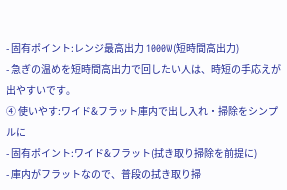- 固有ポイント:レンジ最高出力 1000W(短時間高出力)
- 急ぎの温めを短時間高出力で回したい人は、時短の手応えが出やすいです。
④ 使いやす:ワイド&フラット庫内で出し入れ・掃除をシンプルに
- 固有ポイント:ワイド&フラット(拭き取り掃除を前提に)
- 庫内がフラットなので、普段の拭き取り掃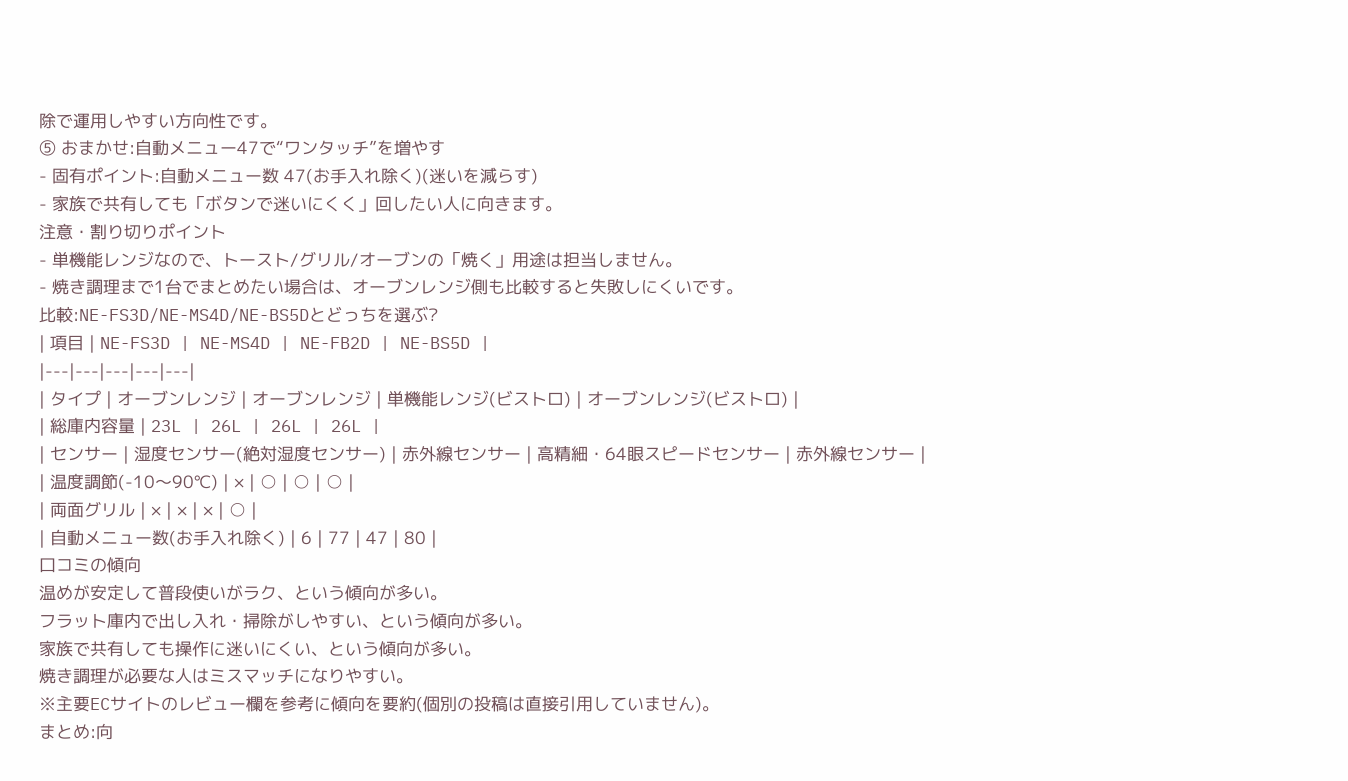除で運用しやすい方向性です。
⑤ おまかせ:自動メニュー47で“ワンタッチ”を増やす
- 固有ポイント:自動メニュー数 47(お手入れ除く)(迷いを減らす)
- 家族で共有しても「ボタンで迷いにくく」回したい人に向きます。
注意・割り切りポイント
- 単機能レンジなので、トースト/グリル/オーブンの「焼く」用途は担当しません。
- 焼き調理まで1台でまとめたい場合は、オーブンレンジ側も比較すると失敗しにくいです。
比較:NE-FS3D/NE-MS4D/NE-BS5Dとどっちを選ぶ?
| 項目 | NE-FS3D | NE-MS4D | NE-FB2D | NE-BS5D |
|---|---|---|---|---|
| タイプ | オーブンレンジ | オーブンレンジ | 単機能レンジ(ビストロ) | オーブンレンジ(ビストロ) |
| 総庫内容量 | 23L | 26L | 26L | 26L |
| センサー | 湿度センサー(絶対湿度センサー) | 赤外線センサー | 高精細・64眼スピードセンサー | 赤外線センサー |
| 温度調節(-10〜90℃) | × | ○ | ○ | ○ |
| 両面グリル | × | × | × | ○ |
| 自動メニュー数(お手入れ除く) | 6 | 77 | 47 | 80 |
口コミの傾向
温めが安定して普段使いがラク、という傾向が多い。
フラット庫内で出し入れ・掃除がしやすい、という傾向が多い。
家族で共有しても操作に迷いにくい、という傾向が多い。
焼き調理が必要な人はミスマッチになりやすい。
※主要ECサイトのレビュー欄を参考に傾向を要約(個別の投稿は直接引用していません)。
まとめ:向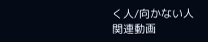く人/向かない人
関連動画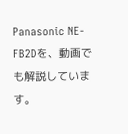Panasonic NE-FB2Dを、動画でも解説しています。